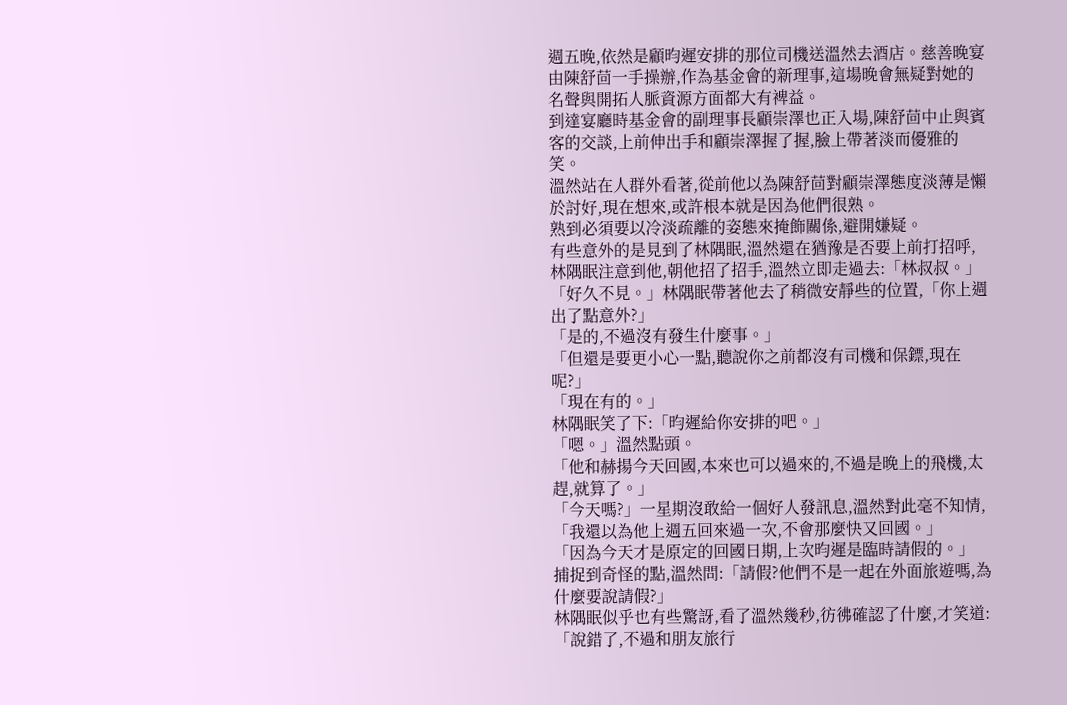週五晚,依然是顧昀遲安排的那位司機送溫然去酒店。慈善晚宴由陳舒茴一手操辦,作為基金會的新理事,這場晚會無疑對她的名聲與開拓人脈資源方面都大有裨益。
到達宴廳時基金會的副理事長顧崇澤也正入場,陳舒茴中止與賓客的交談,上前伸出手和顧崇澤握了握,臉上帶著淡而優雅的笑。
溫然站在人群外看著,從前他以為陳舒茴對顧崇澤態度淡薄是懶於討好,現在想來,或許根本就是因為他們很熟。
熟到必須要以冷淡疏離的姿態來掩飾關係,避開嫌疑。
有些意外的是見到了林隅眠,溫然還在猶豫是否要上前打招呼,林隅眠注意到他,朝他招了招手,溫然立即走過去:「林叔叔。」
「好久不見。」林隅眠帶著他去了稍微安靜些的位置,「你上週出了點意外?」
「是的,不過沒有發生什麼事。」
「但還是要更小心一點,聽說你之前都沒有司機和保鏢,現在呢?」
「現在有的。」
林隅眠笑了下:「昀遲給你安排的吧。」
「嗯。」溫然點頭。
「他和赫揚今天回國,本來也可以過來的,不過是晚上的飛機,太趕,就算了。」
「今天嗎?」一星期沒敢給一個好人發訊息,溫然對此毫不知情,「我還以為他上週五回來過一次,不會那麼快又回國。」
「因為今天才是原定的回國日期,上次昀遲是臨時請假的。」
捕捉到奇怪的點,溫然問:「請假?他們不是一起在外面旅遊嗎,為什麼要說請假?」
林隅眠似乎也有些驚訝,看了溫然幾秒,彷彿確認了什麼,才笑道:「說錯了,不過和朋友旅行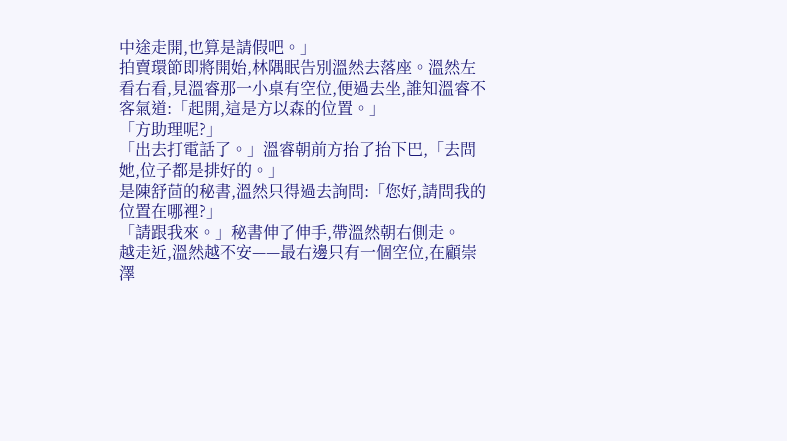中途走開,也算是請假吧。」
拍賣環節即將開始,林隅眠告別溫然去落座。溫然左看右看,見溫睿那一小桌有空位,便過去坐,誰知溫睿不客氣道:「起開,這是方以森的位置。」
「方助理呢?」
「出去打電話了。」溫睿朝前方抬了抬下巴,「去問她,位子都是排好的。」
是陳舒茴的秘書,溫然只得過去詢問:「您好,請問我的位置在哪裡?」
「請跟我來。」秘書伸了伸手,帶溫然朝右側走。
越走近,溫然越不安——最右邊只有一個空位,在顧崇澤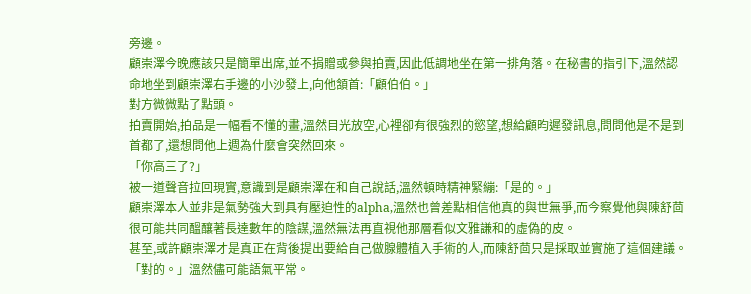旁邊。
顧崇澤今晚應該只是簡單出席,並不捐贈或參與拍賣,因此低調地坐在第一排角落。在秘書的指引下,溫然認命地坐到顧崇澤右手邊的小沙發上,向他頷首:「顧伯伯。」
對方微微點了點頭。
拍賣開始,拍品是一幅看不懂的畫,溫然目光放空,心裡卻有很強烈的慾望,想給顧昀遲發訊息,問問他是不是到首都了,還想問他上週為什麼會突然回來。
「你高三了?」
被一道聲音拉回現實,意識到是顧崇澤在和自己說話,溫然頓時精神緊繃:「是的。」
顧崇澤本人並非是氣勢強大到具有壓迫性的alpha,溫然也曾差點相信他真的與世無爭,而今察覺他與陳舒茴很可能共同醞釀著長達數年的陰謀,溫然無法再直視他那層看似文雅謙和的虛偽的皮。
甚至,或許顧崇澤才是真正在背後提出要給自己做腺體植入手術的人,而陳舒茴只是採取並實施了這個建議。
「對的。」溫然儘可能語氣平常。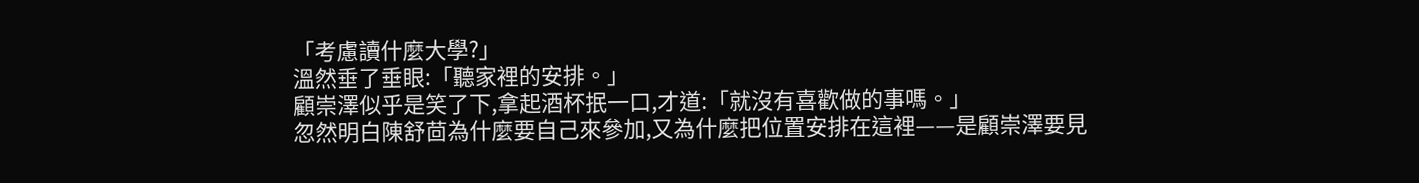「考慮讀什麼大學?」
溫然垂了垂眼:「聽家裡的安排。」
顧崇澤似乎是笑了下,拿起酒杯抿一口,才道:「就沒有喜歡做的事嗎。」
忽然明白陳舒茴為什麼要自己來參加,又為什麼把位置安排在這裡——是顧崇澤要見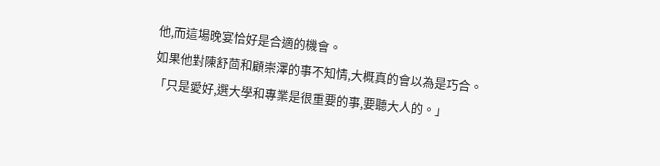他,而這場晚宴恰好是合適的機會。
如果他對陳舒茴和顧崇澤的事不知情,大概真的會以為是巧合。
「只是愛好,選大學和專業是很重要的事,要聽大人的。」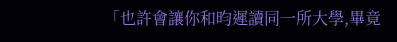「也許會讓你和昀遲讀同一所大學,畢竟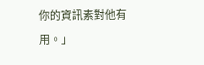你的資訊素對他有用。」